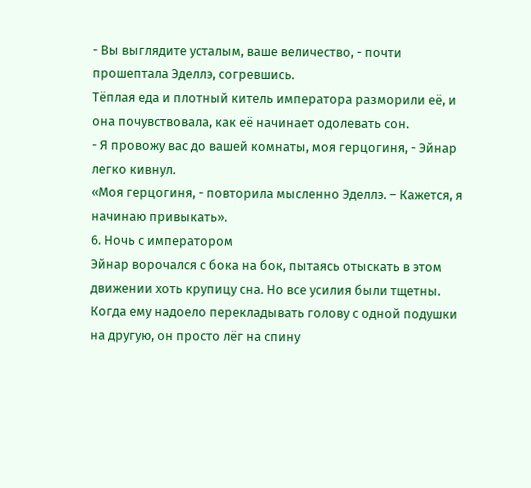- Вы выглядите усталым, ваше величество, - почти прошептала Эделлэ, согревшись.
Тёплая еда и плотный китель императора разморили её, и она почувствовала, как её начинает одолевать сон.
- Я провожу вас до вашей комнаты, моя герцогиня, - Эйнар легко кивнул.
«Моя герцогиня, - повторила мысленно Эделлэ. – Кажется, я начинаю привыкать».
6. Ночь с императором
Эйнар ворочался с бока на бок, пытаясь отыскать в этом движении хоть крупицу сна. Но все усилия были тщетны.
Когда ему надоело перекладывать голову с одной подушки на другую, он просто лёг на спину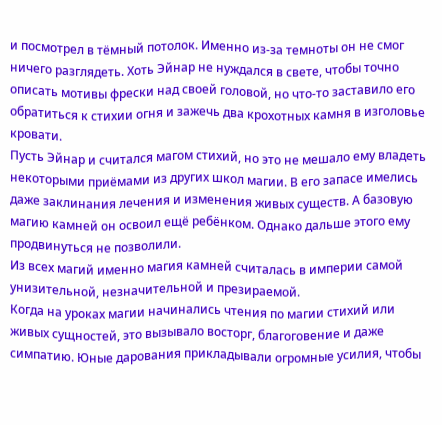и посмотрел в тёмный потолок. Именно из-за темноты он не смог ничего разглядеть. Хоть Эйнар не нуждался в свете, чтобы точно описать мотивы фрески над своей головой, но что-то заставило его обратиться к стихии огня и зажечь два крохотных камня в изголовье кровати.
Пусть Эйнар и считался магом стихий, но это не мешало ему владеть некоторыми приёмами из других школ магии. В его запасе имелись даже заклинания лечения и изменения живых существ. А базовую магию камней он освоил ещё ребёнком. Однако дальше этого ему продвинуться не позволили.
Из всех магий именно магия камней считалась в империи самой унизительной, незначительной и презираемой.
Когда на уроках магии начинались чтения по магии стихий или живых сущностей, это вызывало восторг, благоговение и даже симпатию. Юные дарования прикладывали огромные усилия, чтобы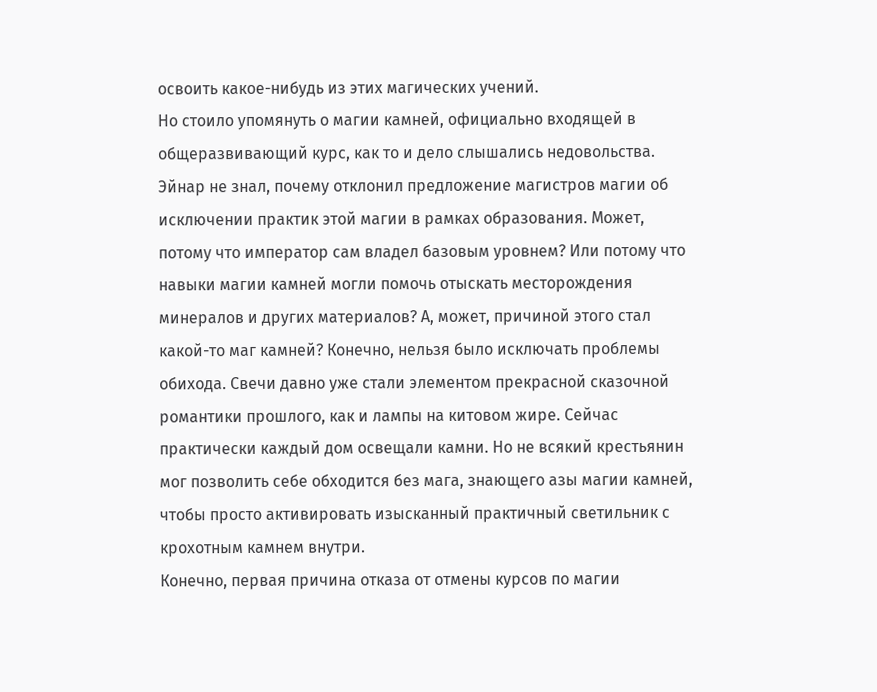освоить какое-нибудь из этих магических учений.
Но стоило упомянуть о магии камней, официально входящей в общеразвивающий курс, как то и дело слышались недовольства.
Эйнар не знал, почему отклонил предложение магистров магии об исключении практик этой магии в рамках образования. Может, потому что император сам владел базовым уровнем? Или потому что навыки магии камней могли помочь отыскать месторождения минералов и других материалов? А, может, причиной этого стал какой-то маг камней? Конечно, нельзя было исключать проблемы обихода. Свечи давно уже стали элементом прекрасной сказочной романтики прошлого, как и лампы на китовом жире. Сейчас практически каждый дом освещали камни. Но не всякий крестьянин мог позволить себе обходится без мага, знающего азы магии камней, чтобы просто активировать изысканный практичный светильник с крохотным камнем внутри.
Конечно, первая причина отказа от отмены курсов по магии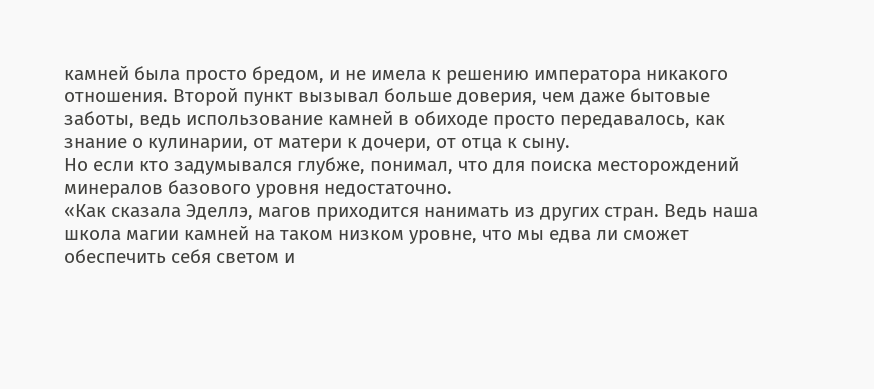камней была просто бредом, и не имела к решению императора никакого отношения. Второй пункт вызывал больше доверия, чем даже бытовые заботы, ведь использование камней в обиходе просто передавалось, как знание о кулинарии, от матери к дочери, от отца к сыну.
Но если кто задумывался глубже, понимал, что для поиска месторождений минералов базового уровня недостаточно.
«Как сказала Эделлэ, магов приходится нанимать из других стран. Ведь наша школа магии камней на таком низком уровне, что мы едва ли сможет обеспечить себя светом и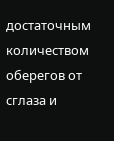достаточным количеством оберегов от сглаза и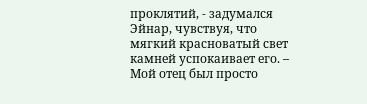проклятий, - задумался Эйнар, чувствуя, что мягкий красноватый свет камней успокаивает его. – Мой отец был просто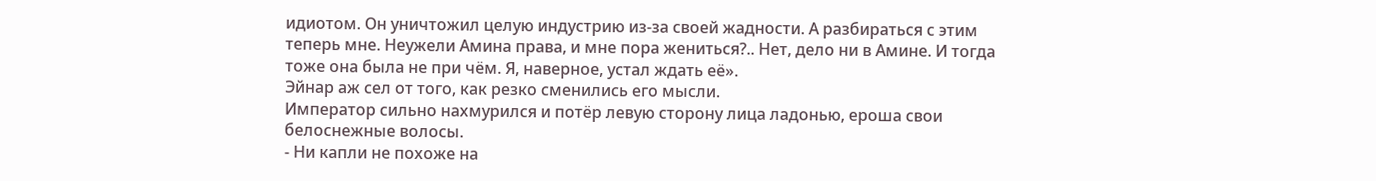идиотом. Он уничтожил целую индустрию из-за своей жадности. А разбираться с этим теперь мне. Неужели Амина права, и мне пора жениться?.. Нет, дело ни в Амине. И тогда тоже она была не при чём. Я, наверное, устал ждать её».
Эйнар аж сел от того, как резко сменились его мысли.
Император сильно нахмурился и потёр левую сторону лица ладонью, ероша свои белоснежные волосы.
- Ни капли не похоже на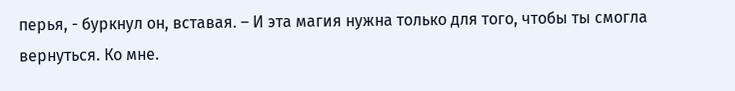перья, - буркнул он, вставая. – И эта магия нужна только для того, чтобы ты смогла вернуться. Ко мне.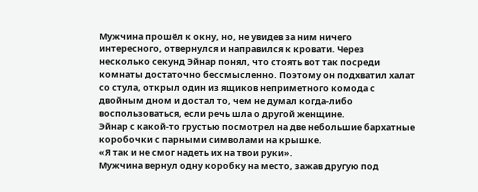Мужчина прошёл к окну, но, не увидев за ним ничего интересного, отвернулся и направился к кровати. Через несколько секунд Эйнар понял, что стоять вот так посреди комнаты достаточно бессмысленно. Поэтому он подхватил халат со стула, открыл один из ящиков неприметного комода с двойным дном и достал то, чем не думал когда-либо воспользоваться, если речь шла о другой женщине.
Эйнар с какой-то грустью посмотрел на две небольшие бархатные коробочки с парными символами на крышке.
«Я так и не смог надеть их на твои руки».
Мужчина вернул одну коробку на место, зажав другую под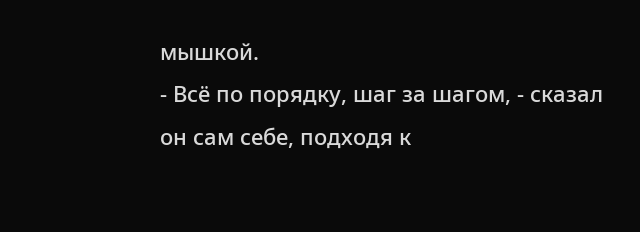мышкой.
- Всё по порядку, шаг за шагом, - сказал он сам себе, подходя к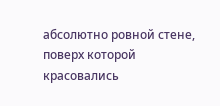абсолютно ровной стене, поверх которой красовались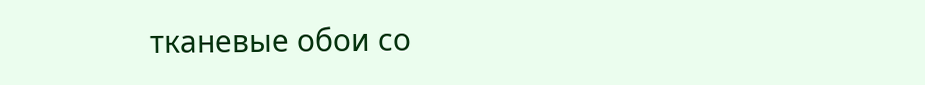тканевые обои со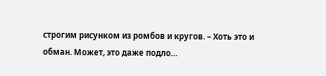строгим рисунком из ромбов и кругов. – Хоть это и обман. Может, это даже подло…